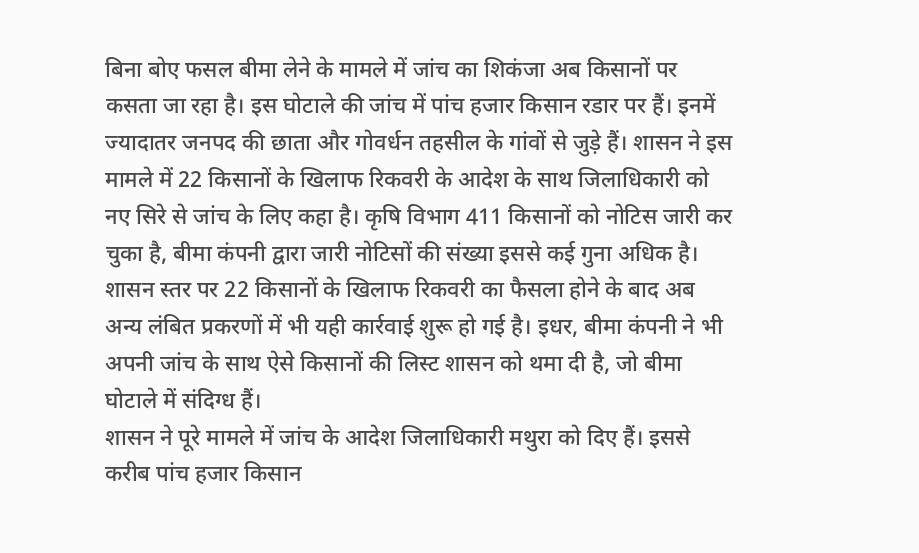बिना बोए फसल बीमा लेने के मामले में जांच का शिकंजा अब किसानों पर कसता जा रहा है। इस घोटाले की जांच में पांच हजार किसान रडार पर हैं। इनमें ज्यादातर जनपद की छाता और गोवर्धन तहसील के गांवों से जुड़े हैं। शासन ने इस मामले में 22 किसानों के खिलाफ रिकवरी के आदेश के साथ जिलाधिकारी को नए सिरे से जांच के लिए कहा है। कृषि विभाग 411 किसानों को नोटिस जारी कर चुका है, बीमा कंपनी द्वारा जारी नोटिसों की संख्या इससे कई गुना अधिक है।
शासन स्तर पर 22 किसानों के खिलाफ रिकवरी का फैसला होने के बाद अब अन्य लंबित प्रकरणों में भी यही कार्रवाई शुरू हो गई है। इधर, बीमा कंपनी ने भी अपनी जांच के साथ ऐसे किसानों की लिस्ट शासन को थमा दी है, जो बीमा घोटाले में संदिग्ध हैं।
शासन ने पूरे मामले में जांच के आदेश जिलाधिकारी मथुरा को दिए हैं। इससे करीब पांच हजार किसान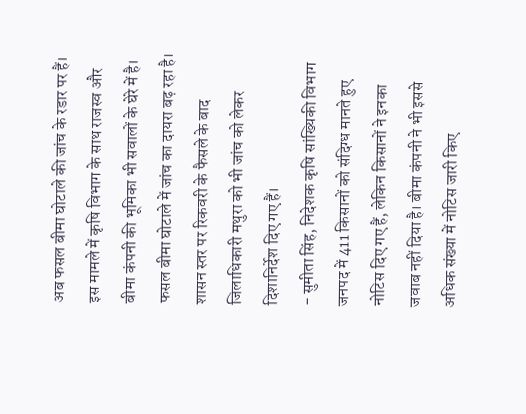अब फसल बीमा घोटाले की जांच के रडार पर हैं। इस मामले में कृषि विभाग के साथ राजस्व और बीमा कंपनी की भूमिका भी सवालों के घेरे में है।
फसल बीमा घोटाले में जांच का दायरा बढ़ रहा है। शासन स्तर पर रिकवरी के फैसले के बाद जिलाधिकारी मथुरा को भी जांच को लेकर दिशानिर्देश दिए गए हैं।
- सुमीता सिंह, निदेशक कृषि सांख्यिकी विभाग
जनपद में 411 किसानों को संदिग्ध मानते हुए नोटिस दिए गए हैं, लेकिन किसानों ने इनका जवाब नहीं दिया है। बीमा कंपनी ने भी इससे अधिक संख्या में नोटिस जारी किए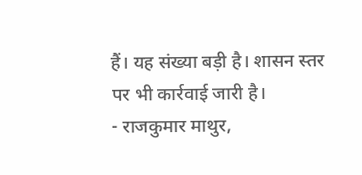हैं। यह संख्या बड़ी है। शासन स्तर पर भी कार्रवाई जारी है।
- राजकुमार माथुर,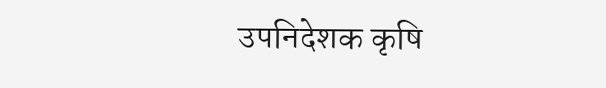उपनिदेशक कृषि